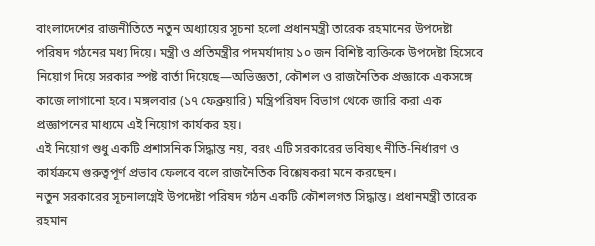বাংলাদেশের রাজনীতিতে নতুন অধ্যায়ের সূচনা হলো প্রধানমন্ত্রী তারেক রহমানের উপদেষ্টা পরিষদ গঠনের মধ্য দিয়ে। মন্ত্রী ও প্রতিমন্ত্রীর পদমর্যাদায় ১০ জন বিশিষ্ট ব্যক্তিকে উপদেষ্টা হিসেবে নিয়োগ দিয়ে সরকার স্পষ্ট বার্তা দিয়েছে—অভিজ্ঞতা, কৌশল ও রাজনৈতিক প্রজ্ঞাকে একসঙ্গে কাজে লাগানো হবে। মঙ্গলবার (১৭ ফেব্রুয়ারি) মন্ত্রিপরিষদ বিভাগ থেকে জারি করা এক প্রজ্ঞাপনের মাধ্যমে এই নিয়োগ কার্যকর হয়।
এই নিয়োগ শুধু একটি প্রশাসনিক সিদ্ধান্ত নয়, বরং এটি সরকারের ভবিষ্যৎ নীতি-নির্ধারণ ও কার্যক্রমে গুরুত্বপূর্ণ প্রভাব ফেলবে বলে রাজনৈতিক বিশ্লেষকরা মনে করছেন।
নতুন সরকারের সূচনালগ্নেই উপদেষ্টা পরিষদ গঠন একটি কৌশলগত সিদ্ধান্ত। প্রধানমন্ত্রী তারেক রহমান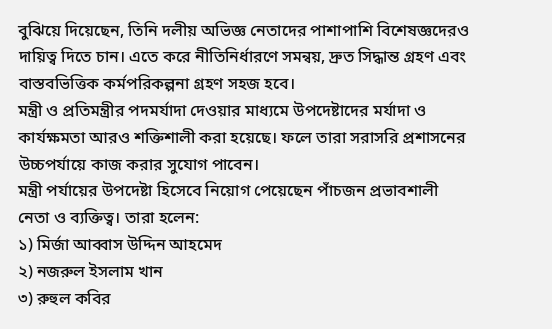বুঝিয়ে দিয়েছেন, তিনি দলীয় অভিজ্ঞ নেতাদের পাশাপাশি বিশেষজ্ঞদেরও দায়িত্ব দিতে চান। এতে করে নীতিনির্ধারণে সমন্বয়, দ্রুত সিদ্ধান্ত গ্রহণ এবং বাস্তবভিত্তিক কর্মপরিকল্পনা গ্রহণ সহজ হবে।
মন্ত্রী ও প্রতিমন্ত্রীর পদমর্যাদা দেওয়ার মাধ্যমে উপদেষ্টাদের মর্যাদা ও কার্যক্ষমতা আরও শক্তিশালী করা হয়েছে। ফলে তারা সরাসরি প্রশাসনের উচ্চপর্যায়ে কাজ করার সুযোগ পাবেন।
মন্ত্রী পর্যায়ের উপদেষ্টা হিসেবে নিয়োগ পেয়েছেন পাঁচজন প্রভাবশালী নেতা ও ব্যক্তিত্ব। তারা হলেন:
১) মির্জা আব্বাস উদ্দিন আহমেদ
২) নজরুল ইসলাম খান
৩) রুহুল কবির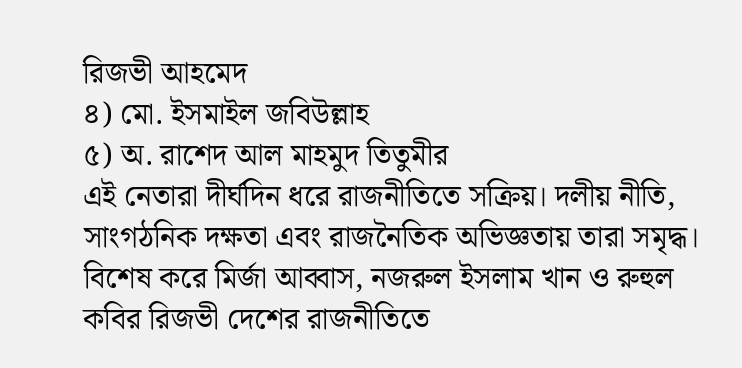রিজভী আহমেদ
৪) মো. ইসমাইল জবিউল্লাহ
৫) অ. রাশেদ আল মাহমুদ তিতুমীর
এই নেতারা দীর্ঘদিন ধরে রাজনীতিতে সক্রিয়। দলীয় নীতি, সাংগঠনিক দক্ষতা এবং রাজনৈতিক অভিজ্ঞতায় তারা সমৃদ্ধ। বিশেষ করে মির্জা আব্বাস, নজরুল ইসলাম খান ও রুহুল কবির রিজভী দেশের রাজনীতিতে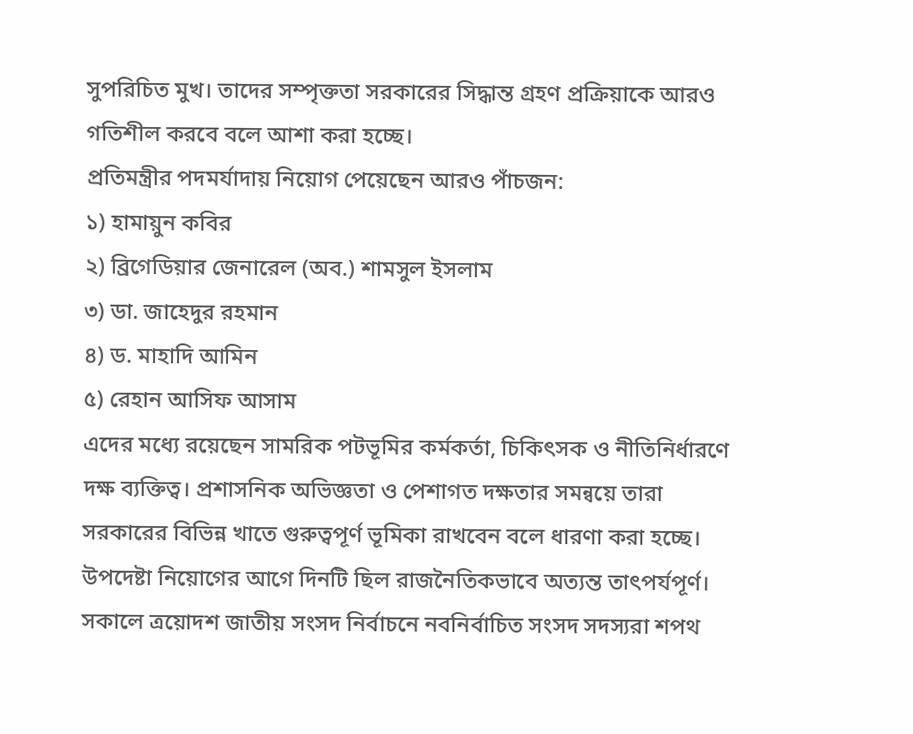সুপরিচিত মুখ। তাদের সম্পৃক্ততা সরকারের সিদ্ধান্ত গ্রহণ প্রক্রিয়াকে আরও গতিশীল করবে বলে আশা করা হচ্ছে।
প্রতিমন্ত্রীর পদমর্যাদায় নিয়োগ পেয়েছেন আরও পাঁচজন:
১) হামায়ুন কবির
২) ব্রিগেডিয়ার জেনারেল (অব.) শামসুল ইসলাম
৩) ডা. জাহেদুর রহমান
৪) ড. মাহাদি আমিন
৫) রেহান আসিফ আসাম
এদের মধ্যে রয়েছেন সামরিক পটভূমির কর্মকর্তা, চিকিৎসক ও নীতিনির্ধারণে দক্ষ ব্যক্তিত্ব। প্রশাসনিক অভিজ্ঞতা ও পেশাগত দক্ষতার সমন্বয়ে তারা সরকারের বিভিন্ন খাতে গুরুত্বপূর্ণ ভূমিকা রাখবেন বলে ধারণা করা হচ্ছে।
উপদেষ্টা নিয়োগের আগে দিনটি ছিল রাজনৈতিকভাবে অত্যন্ত তাৎপর্যপূর্ণ। সকালে ত্রয়োদশ জাতীয় সংসদ নির্বাচনে নবনির্বাচিত সংসদ সদস্যরা শপথ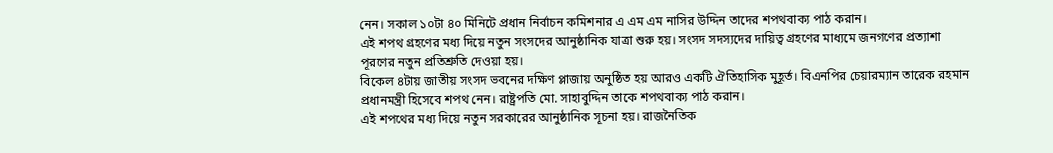নেন। সকাল ১০টা ৪০ মিনিটে প্রধান নির্বাচন কমিশনার এ এম এম নাসির উদ্দিন তাদের শপথবাক্য পাঠ করান।
এই শপথ গ্রহণের মধ্য দিয়ে নতুন সংসদের আনুষ্ঠানিক যাত্রা শুরু হয়। সংসদ সদস্যদের দায়িত্ব গ্রহণের মাধ্যমে জনগণের প্রত্যাশা পূরণের নতুন প্রতিশ্রুতি দেওয়া হয়।
বিকেল ৪টায় জাতীয় সংসদ ভবনের দক্ষিণ প্লাজায় অনুষ্ঠিত হয় আরও একটি ঐতিহাসিক মুহূর্ত। বিএনপির চেয়ারম্যান তারেক রহমান প্রধানমন্ত্রী হিসেবে শপথ নেন। রাষ্ট্রপতি মো. সাহাবুদ্দিন তাকে শপথবাক্য পাঠ করান।
এই শপথের মধ্য দিয়ে নতুন সরকারের আনুষ্ঠানিক সূচনা হয়। রাজনৈতিক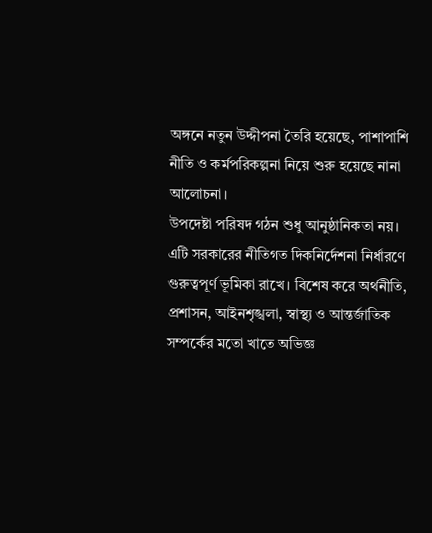অঙ্গনে নতুন উদ্দীপনা তৈরি হয়েছে, পাশাপাশি নীতি ও কর্মপরিকল্পনা নিয়ে শুরু হয়েছে নানা আলোচনা।
উপদেষ্টা পরিষদ গঠন শুধু আনুষ্ঠানিকতা নয়। এটি সরকারের নীতিগত দিকনির্দেশনা নির্ধারণে গুরুত্বপূর্ণ ভূমিকা রাখে। বিশেষ করে অর্থনীতি, প্রশাসন, আইনশৃঙ্খলা, স্বাস্থ্য ও আন্তর্জাতিক সম্পর্কের মতো খাতে অভিজ্ঞ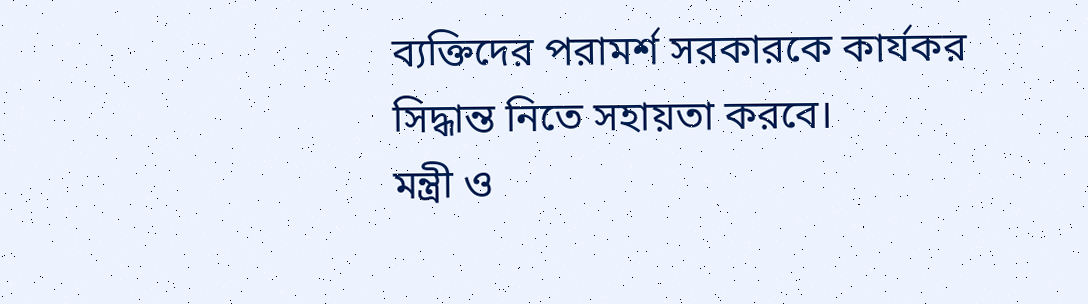ব্যক্তিদের পরামর্শ সরকারকে কার্যকর সিদ্ধান্ত নিতে সহায়তা করবে।
মন্ত্রী ও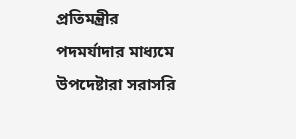প্রতিমন্ত্রীর পদমর্যাদার মাধ্যমে উপদেষ্টারা সরাসরি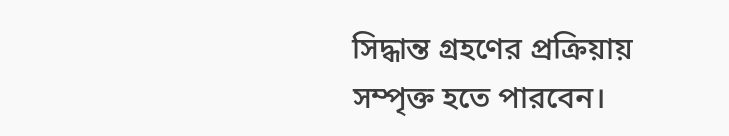সিদ্ধান্ত গ্রহণের প্রক্রিয়ায় সম্পৃক্ত হতে পারবেন।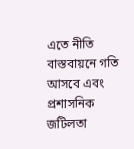এতে নীতি বাস্তবায়নে গতি আসবে এবং প্রশাসনিক জটিলতা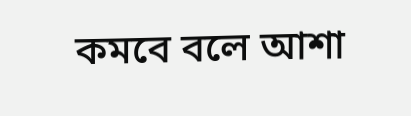কমবে বলে আশা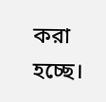করা হচ্ছে।